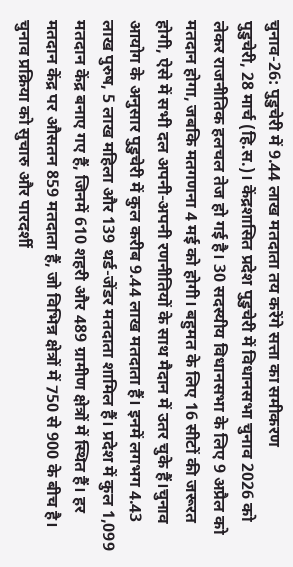चुनाव-26: पुडुचेरी में 9.44 लाख मतदाता तय करेंगे सत्ता का समीकरण
पुडुचेरी, 28 मार्च (हि.स.)। केंद्रशासित प्रदेश पुडुचेरी में विधानसभा चुनाव 2026 को लेकर राजनीतिक हलचल तेज हो गई है। 30 सदस्यीय विधानसभा के लिए 9 अप्रैल को मतदान होगा, जबकि मतगणना 4 मई को होगी। बहुमत के लिए 16 सीटों की जरूरत होगी, ऐसे में सभी दल अपनी-अपनी रणनीतियों के साथ मैदान में उतर चुके हैं।चुनाव आयोग के अनुसार पुडुचेरी में कुल करीब 9.44 लाख मतदाता हैं। इनमें लगभग 4.43 लाख पुरुष, 5 लाख महिला और 139 थर्ड-जेंडर मतदाता शामिल हैं। प्रदेश में कुल 1,099 मतदान केंद्र बनाए गए हैं, जिनमें 610 शहरी और 489 ग्रामीण क्षेत्रों में स्थित हैं। हर मतदान केंद्र पर औसतन 859 मतदाता हैं, जो विभिन्न क्षेत्रों में 750 से 900 के बीच है। चुनाव प्रक्रिया को सुचारु और पारदर्शी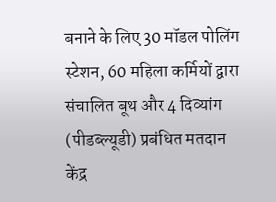बनाने के लिए 30 मॉडल पोलिंग स्टेशन, 60 महिला कर्मियों द्वारा संचालित बूथ और 4 दिव्यांग (पीडब्ल्यूडी) प्रबंधित मतदान केंद्र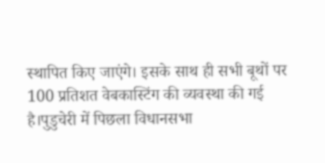स्थापित किए जाएंगे। इसके साथ ही सभी बूथों पर 100 प्रतिशत वेबकास्टिंग की व्यवस्था की गई है।पुडुचेरी में पिछला विधानसभा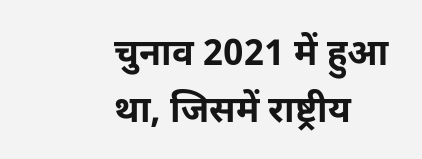चुनाव 2021 में हुआ था, जिसमें राष्ट्रीय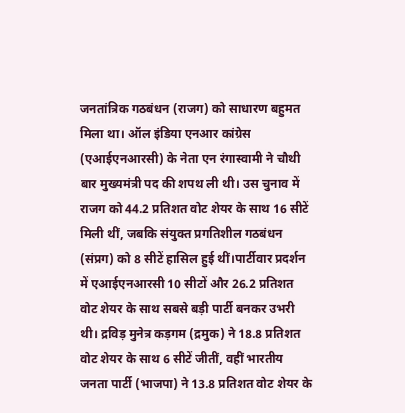जनतांत्रिक गठबंधन (राजग) को साधारण बहुमत मिला था। ऑल इंडिया एनआर कांग्रेस (एआईएनआरसी) के नेता एन रंगास्वामी ने चौथी बार मुख्यमंत्री पद की शपथ ली थी। उस चुनाव में राजग को 44.2 प्रतिशत वोट शेयर के साथ 16 सीटें मिली थीं, जबकि संयुक्त प्रगतिशील गठबंधन (संप्रग) को 8 सीटें हासिल हुई थीं।पार्टीवार प्रदर्शन में एआईएनआरसी 10 सीटों और 26.2 प्रतिशत वोट शेयर के साथ सबसे बड़ी पार्टी बनकर उभरी थी। द्रविड़ मुनेत्र कड़गम (द्रमुक) ने 18.8 प्रतिशत वोट शेयर के साथ 6 सीटें जीतीं, वहीं भारतीय जनता पार्टी (भाजपा) ने 13.8 प्रतिशत वोट शेयर के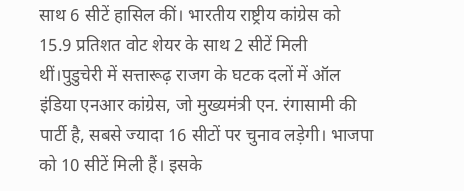साथ 6 सीटें हासिल कीं। भारतीय राष्ट्रीय कांग्रेस को 15.9 प्रतिशत वोट शेयर के साथ 2 सीटें मिली थीं।पुडुचेरी में सत्तारूढ़ राजग के घटक दलों में ऑल इंडिया एनआर कांग्रेस, जो मुख्यमंत्री एन. रंगासामी की पार्टी है, सबसे ज्यादा 16 सीटों पर चुनाव लड़ेगी। भाजपा को 10 सीटें मिली हैं। इसके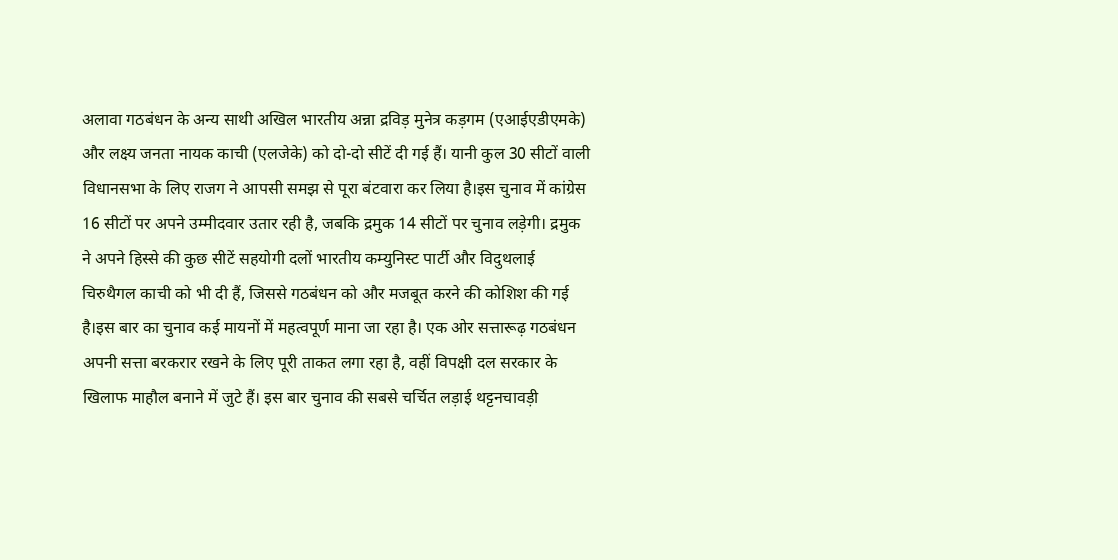अलावा गठबंधन के अन्य साथी अखिल भारतीय अन्ना द्रविड़ मुनेत्र कड़गम (एआईएडीएमके) और लक्ष्य जनता नायक काची (एलजेके) को दो-दो सीटें दी गई हैं। यानी कुल 30 सीटों वाली विधानसभा के लिए राजग ने आपसी समझ से पूरा बंटवारा कर लिया है।इस चुनाव में कांग्रेस 16 सीटों पर अपने उम्मीदवार उतार रही है, जबकि द्रमुक 14 सीटों पर चुनाव लड़ेगी। द्रमुक ने अपने हिस्से की कुछ सीटें सहयोगी दलों भारतीय कम्युनिस्ट पार्टी और विदुथलाई चिरुथैगल काची को भी दी हैं, जिससे गठबंधन को और मजबूत करने की कोशिश की गई है।इस बार का चुनाव कई मायनों में महत्वपूर्ण माना जा रहा है। एक ओर सत्तारूढ़ गठबंधन अपनी सत्ता बरकरार रखने के लिए पूरी ताकत लगा रहा है, वहीं विपक्षी दल सरकार के खिलाफ माहौल बनाने में जुटे हैं। इस बार चुनाव की सबसे चर्चित लड़ाई थट्टनचावड़ी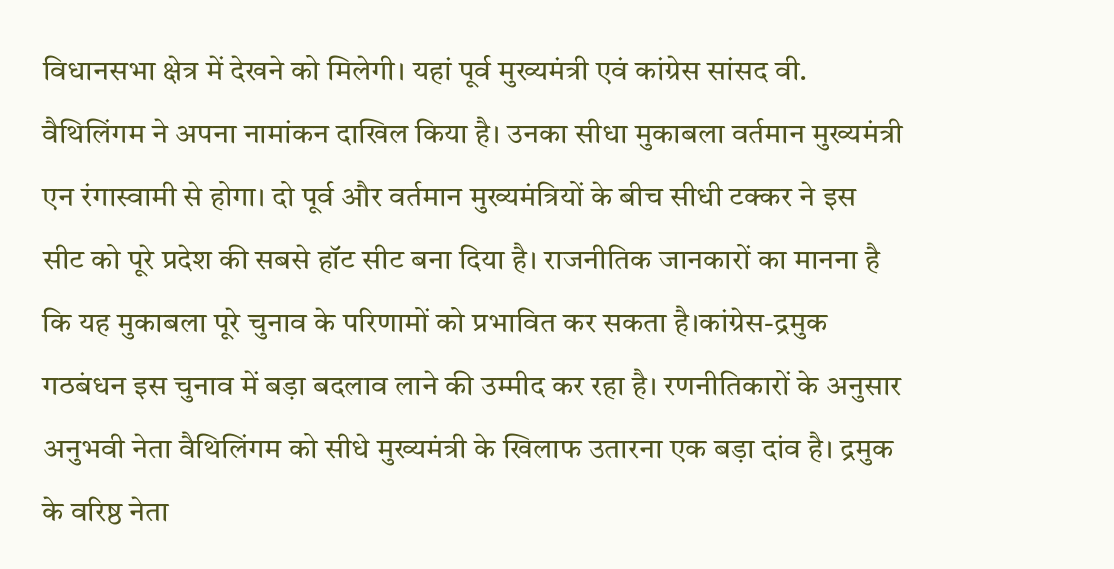विधानसभा क्षेत्र में देखने को मिलेगी। यहां पूर्व मुख्यमंत्री एवं कांग्रेस सांसद वी. वैथिलिंगम ने अपना नामांकन दाखिल किया है। उनका सीधा मुकाबला वर्तमान मुख्यमंत्री एन रंगास्वामी से होगा। दो पूर्व और वर्तमान मुख्यमंत्रियों के बीच सीधी टक्कर ने इस सीट को पूरे प्रदेश की सबसे हॉट सीट बना दिया है। राजनीतिक जानकारों का मानना है कि यह मुकाबला पूरे चुनाव के परिणामों को प्रभावित कर सकता है।कांग्रेस-द्रमुक गठबंधन इस चुनाव में बड़ा बदलाव लाने की उम्मीद कर रहा है। रणनीतिकारों के अनुसार अनुभवी नेता वैथिलिंगम को सीधे मुख्यमंत्री के खिलाफ उतारना एक बड़ा दांव है। द्रमुक के वरिष्ठ नेता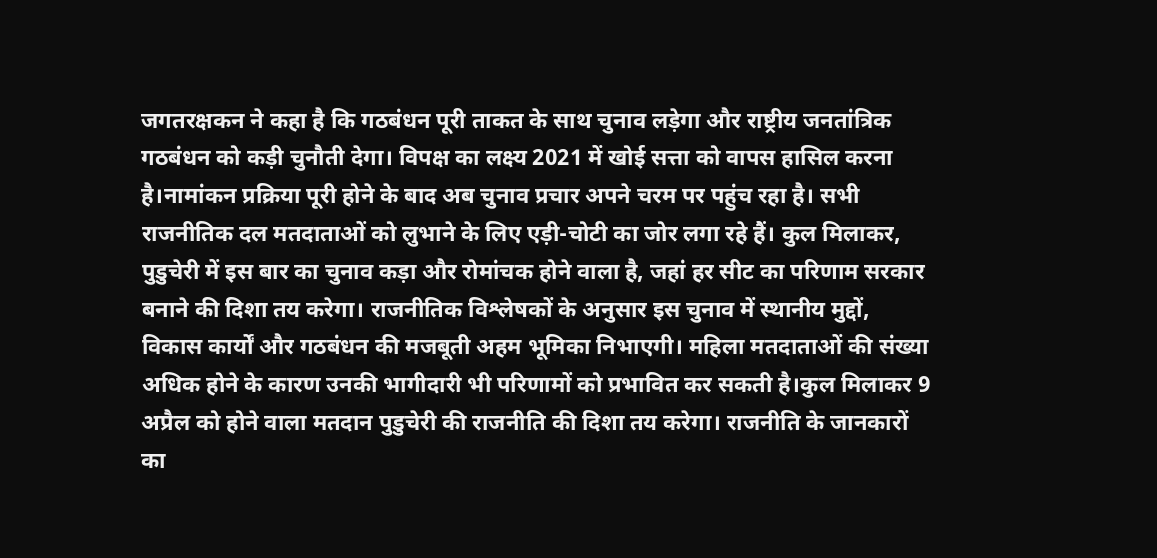जगतरक्षकन ने कहा है कि गठबंधन पूरी ताकत के साथ चुनाव लड़ेगा और राष्ट्रीय जनतांत्रिक गठबंधन को कड़ी चुनौती देगा। विपक्ष का लक्ष्य 2021 में खोई सत्ता को वापस हासिल करना है।नामांकन प्रक्रिया पूरी होने के बाद अब चुनाव प्रचार अपने चरम पर पहुंच रहा है। सभी राजनीतिक दल मतदाताओं को लुभाने के लिए एड़ी-चोटी का जोर लगा रहे हैं। कुल मिलाकर, पुडुचेरी में इस बार का चुनाव कड़ा और रोमांचक होने वाला है, जहां हर सीट का परिणाम सरकार बनाने की दिशा तय करेगा। राजनीतिक विश्लेषकों के अनुसार इस चुनाव में स्थानीय मुद्दों, विकास कार्यों और गठबंधन की मजबूती अहम भूमिका निभाएगी। महिला मतदाताओं की संख्या अधिक होने के कारण उनकी भागीदारी भी परिणामों को प्रभावित कर सकती है।कुल मिलाकर 9 अप्रैल को होने वाला मतदान पुडुचेरी की राजनीति की दिशा तय करेगा। राजनीति के जानकारों का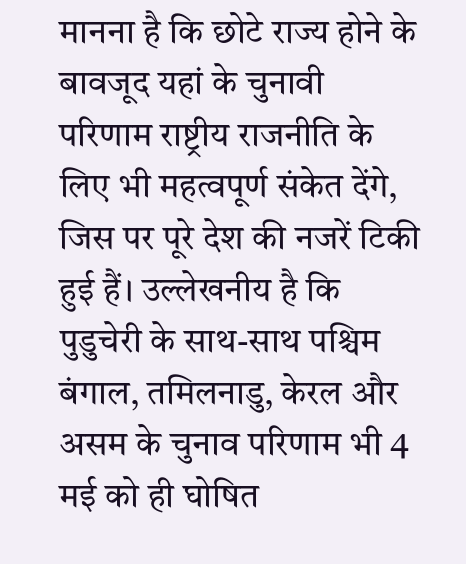मानना है कि छोटे राज्य होने के बावजूद यहां के चुनावी परिणाम राष्ट्रीय राजनीति के लिए भी महत्वपूर्ण संकेत देंगे, जिस पर पूरे देश की नजरें टिकी हुई हैं। उल्लेखनीय है कि पुडुचेरी के साथ-साथ पश्चिम बंगाल, तमिलनाडु, केरल और असम के चुनाव परिणाम भी 4 मई को ही घोषित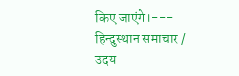किए जाएंगे।---
हिन्दुस्थान समाचार / उदय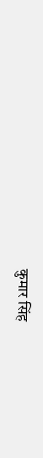कुमार सिंह